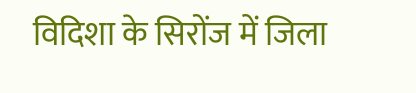विदिशा के सिरोंज में जिला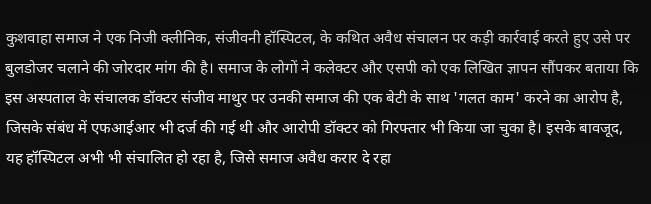कुशवाहा समाज ने एक निजी क्लीनिक, संजीवनी हॉस्पिटल, के कथित अवैध संचालन पर कड़ी कार्रवाई करते हुए उसे पर बुलडोजर चलाने की जोरदार मांग की है। समाज के लोगों ने कलेक्टर और एसपी को एक लिखित ज्ञापन सौंपकर बताया कि इस अस्पताल के संचालक डॉक्टर संजीव माथुर पर उनकी समाज की एक बेटी के साथ 'गलत काम' करने का आरोप है, जिसके संबंध में एफआईआर भी दर्ज की गई थी और आरोपी डॉक्टर को गिरफ्तार भी किया जा चुका है। इसके बावजूद, यह हॉस्पिटल अभी भी संचालित हो रहा है, जिसे समाज अवैध करार दे रहा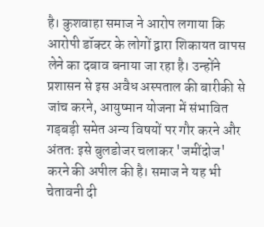है। कुशवाहा समाज ने आरोप लगाया कि आरोपी डॉक्टर के लोगों द्वारा शिकायत वापस लेने का दबाव बनाया जा रहा है। उन्होंने प्रशासन से इस अवैध अस्पताल की बारीकी से जांच करने, आयुष्मान योजना में संभावित गड़बड़ी समेत अन्य विषयों पर गौर करने और अंततः इसे बुलडोजर चलाकर 'जमींदोज' करने की अपील की है। समाज ने यह भी चेतावनी दी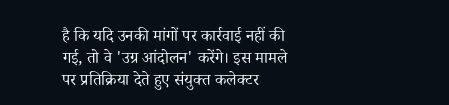है कि यदि उनकी मांगों पर कार्रवाई नहीं की गई, तो वे 'उग्र आंदोलन' करेंगे। इस मामले पर प्रतिक्रिया देते हुए संयुक्त कलेक्टर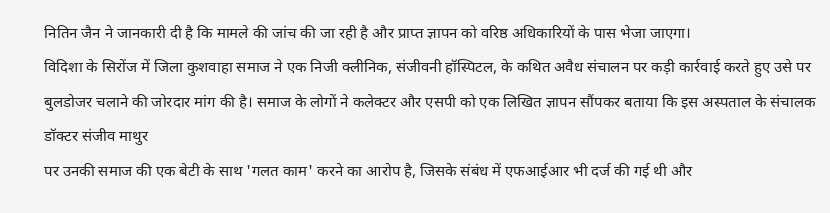नितिन जैन ने जानकारी दी है कि मामले की जांच की जा रही है और प्राप्त ज्ञापन को वरिष्ठ अधिकारियों के पास भेजा जाएगा।
विदिशा के सिरोंज में जिला कुशवाहा समाज ने एक निजी क्लीनिक, संजीवनी हॉस्पिटल, के कथित अवैध संचालन पर कड़ी कार्रवाई करते हुए उसे पर बुलडोजर चलाने की जोरदार मांग की है। समाज के लोगों ने कलेक्टर और एसपी को एक लिखित ज्ञापन सौंपकर बताया कि इस अस्पताल के संचालक डॉक्टर संजीव माथुर
पर उनकी समाज की एक बेटी के साथ 'गलत काम' करने का आरोप है, जिसके संबंध में एफआईआर भी दर्ज की गई थी और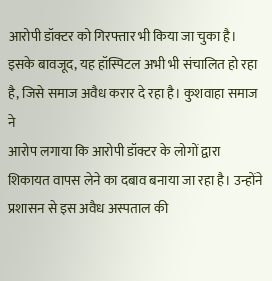आरोपी डॉक्टर को गिरफ्तार भी किया जा चुका है। इसके बावजूद, यह हॉस्पिटल अभी भी संचालित हो रहा है, जिसे समाज अवैध करार दे रहा है। कुशवाहा समाज ने
आरोप लगाया कि आरोपी डॉक्टर के लोगों द्वारा शिकायत वापस लेने का दबाव बनाया जा रहा है। उन्होंने प्रशासन से इस अवैध अस्पताल की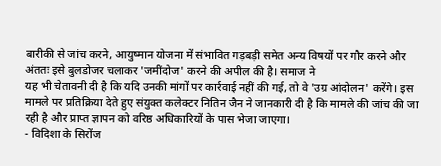बारीकी से जांच करने, आयुष्मान योजना में संभावित गड़बड़ी समेत अन्य विषयों पर गौर करने और अंततः इसे बुलडोजर चलाकर 'जमींदोज' करने की अपील की है। समाज ने
यह भी चेतावनी दी है कि यदि उनकी मांगों पर कार्रवाई नहीं की गई, तो वे 'उग्र आंदोलन' करेंगे। इस मामले पर प्रतिक्रिया देते हुए संयुक्त कलेक्टर नितिन जैन ने जानकारी दी है कि मामले की जांच की जा रही है और प्राप्त ज्ञापन को वरिष्ठ अधिकारियों के पास भेजा जाएगा।
- विदिशा के सिरोंज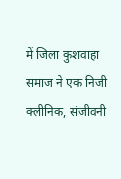में जिला कुशवाहा समाज ने एक निजी क्लीनिक, संजीवनी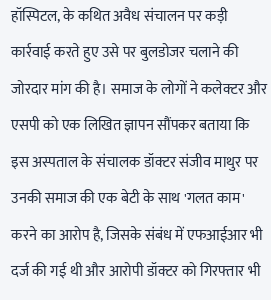हॉस्पिटल, के कथित अवैध संचालन पर कड़ी कार्रवाई करते हुए उसे पर बुलडोजर चलाने की जोरदार मांग की है। समाज के लोगों ने कलेक्टर और एसपी को एक लिखित ज्ञापन सौंपकर बताया कि इस अस्पताल के संचालक डॉक्टर संजीव माथुर पर उनकी समाज की एक बेटी के साथ 'गलत काम' करने का आरोप है, जिसके संबंध में एफआईआर भी दर्ज की गई थी और आरोपी डॉक्टर को गिरफ्तार भी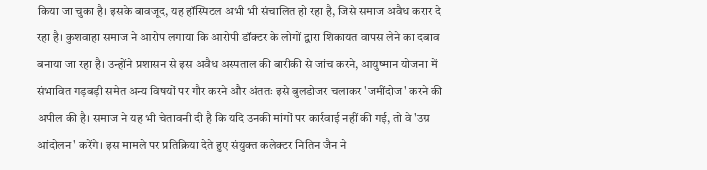किया जा चुका है। इसके बावजूद, यह हॉस्पिटल अभी भी संचालित हो रहा है, जिसे समाज अवैध करार दे रहा है। कुशवाहा समाज ने आरोप लगाया कि आरोपी डॉक्टर के लोगों द्वारा शिकायत वापस लेने का दबाव बनाया जा रहा है। उन्होंने प्रशासन से इस अवैध अस्पताल की बारीकी से जांच करने, आयुष्मान योजना में संभावित गड़बड़ी समेत अन्य विषयों पर गौर करने और अंततः इसे बुलडोजर चलाकर 'जमींदोज' करने की अपील की है। समाज ने यह भी चेतावनी दी है कि यदि उनकी मांगों पर कार्रवाई नहीं की गई, तो वे 'उग्र आंदोलन' करेंगे। इस मामले पर प्रतिक्रिया देते हुए संयुक्त कलेक्टर नितिन जैन ने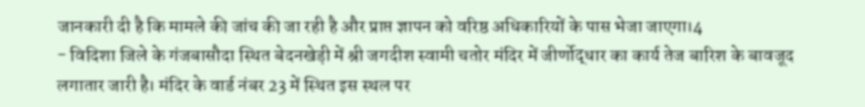जानकारी दी है कि मामले की जांच की जा रही है और प्राप्त ज्ञापन को वरिष्ठ अधिकारियों के पास भेजा जाएगा।4
- विदिशा जिले के गंजबासौदा स्थित बेदनखेड़ी में श्री जगदीश स्वामी चतोर मंदिर में जीर्णोद्धार का कार्य तेज बारिश के बावजूद लगातार जारी है। मंदिर के वार्ड नंबर 23 में स्थित इस स्थल पर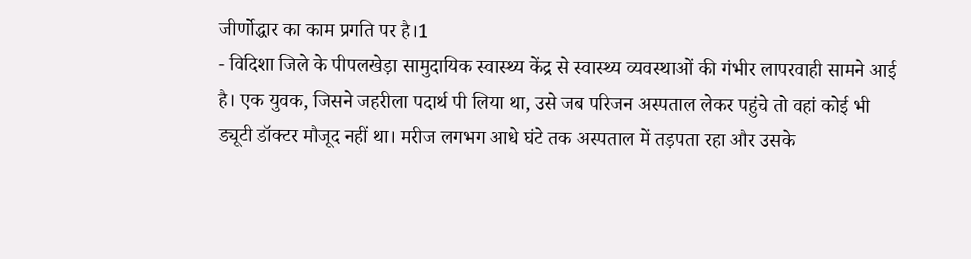जीर्णोद्धार का काम प्रगति पर है।1
- विदिशा जिले के पीपलखेड़ा सामुदायिक स्वास्थ्य केंद्र से स्वास्थ्य व्यवस्थाओं की गंभीर लापरवाही सामने आई है। एक युवक, जिसने जहरीला पदार्थ पी लिया था, उसे जब परिजन अस्पताल लेकर पहुंचे तो वहां कोई भी ड्यूटी डॉक्टर मौजूद नहीं था। मरीज लगभग आधे घंटे तक अस्पताल में तड़पता रहा और उसके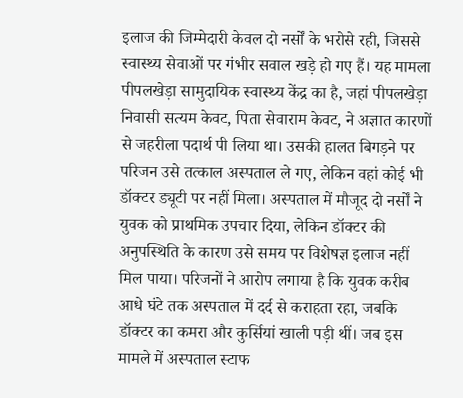इलाज की जिम्मेदारी केवल दो नर्सों के भरोसे रही, जिससे स्वास्थ्य सेवाओं पर गंभीर सवाल खड़े हो गए हैं। यह मामला पीपलखेड़ा सामुदायिक स्वास्थ्य केंद्र का है, जहां पीपलखेड़ा निवासी सत्यम केवट, पिता सेवाराम केवट, ने अज्ञात कारणों से जहरीला पदार्थ पी लिया था। उसकी हालत बिगड़ने पर परिजन उसे तत्काल अस्पताल ले गए, लेकिन वहां कोई भी डॉक्टर ड्यूटी पर नहीं मिला। अस्पताल में मौजूद दो नर्सों ने युवक को प्राथमिक उपचार दिया, लेकिन डॉक्टर की अनुपस्थिति के कारण उसे समय पर विशेषज्ञ इलाज नहीं मिल पाया। परिजनों ने आरोप लगाया है कि युवक करीब आधे घंटे तक अस्पताल में दर्द से कराहता रहा, जबकि डॉक्टर का कमरा और कुर्सियां खाली पड़ी थीं। जब इस मामले में अस्पताल स्टाफ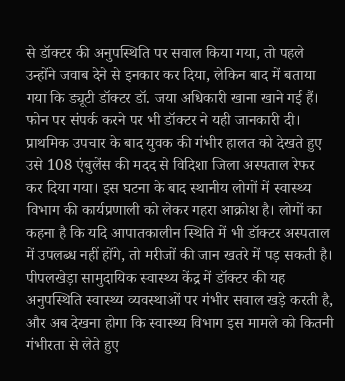से डॉक्टर की अनुपस्थिति पर सवाल किया गया, तो पहले उन्होंने जवाब देने से इनकार कर दिया, लेकिन बाद में बताया गया कि ड्यूटी डॉक्टर डॉ. जया अधिकारी खाना खाने गई हैं। फोन पर संपर्क करने पर भी डॉक्टर ने यही जानकारी दी। प्राथमिक उपचार के बाद युवक की गंभीर हालत को देखते हुए उसे 108 एंबुलेंस की मदद से विदिशा जिला अस्पताल रेफर कर दिया गया। इस घटना के बाद स्थानीय लोगों में स्वास्थ्य विभाग की कार्यप्रणाली को लेकर गहरा आक्रोश है। लोगों का कहना है कि यदि आपातकालीन स्थिति में भी डॉक्टर अस्पताल में उपलब्ध नहीं होंगे, तो मरीजों की जान खतरे में पड़ सकती है। पीपलखेड़ा सामुदायिक स्वास्थ्य केंद्र में डॉक्टर की यह अनुपस्थिति स्वास्थ्य व्यवस्थाओं पर गंभीर सवाल खड़े करती है, और अब देखना होगा कि स्वास्थ्य विभाग इस मामले को कितनी गंभीरता से लेते हुए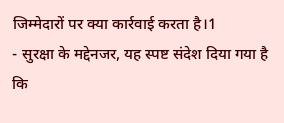जिम्मेदारों पर क्या कार्रवाई करता है।1
- सुरक्षा के मद्देनजर, यह स्पष्ट संदेश दिया गया है कि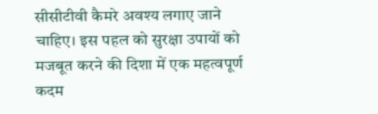सीसीटीवी कैमरे अवश्य लगाए जाने चाहिए। इस पहल को सुरक्षा उपायों को मजबूत करने की दिशा में एक महत्वपूर्ण कदम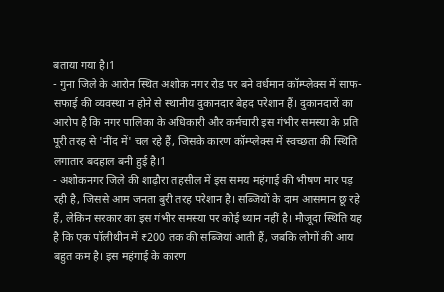बताया गया है।1
- गुना जिले के आरोन स्थित अशोक नगर रोड पर बने वर्धमान कॉम्प्लेक्स में साफ-सफाई की व्यवस्था न होने से स्थानीय दुकानदार बेहद परेशान हैं। दुकानदारों का आरोप है कि नगर पालिका के अधिकारी और कर्मचारी इस गंभीर समस्या के प्रति पूरी तरह से 'नींद में' चल रहे हैं, जिसके कारण कॉम्प्लेक्स में स्वच्छता की स्थिति लगातार बदहाल बनी हुई है।1
- अशोकनगर जिले की शाढ़ौरा तहसील में इस समय महंगाई की भीषण मार पड़ रही है, जिससे आम जनता बुरी तरह परेशान है। सब्जियों के दाम आसमान छू रहे हैं, लेकिन सरकार का इस गंभीर समस्या पर कोई ध्यान नहीं है। मौजूदा स्थिति यह है कि एक पॉलीथीन में ₹200 तक की सब्जियां आती हैं, जबकि लोगों की आय बहुत कम है। इस महंगाई के कारण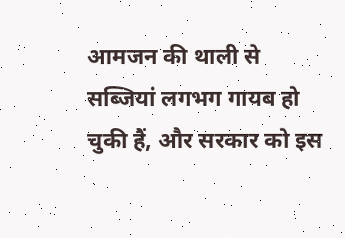आमजन की थाली से सब्जियां लगभग गायब हो चुकी हैं, और सरकार को इस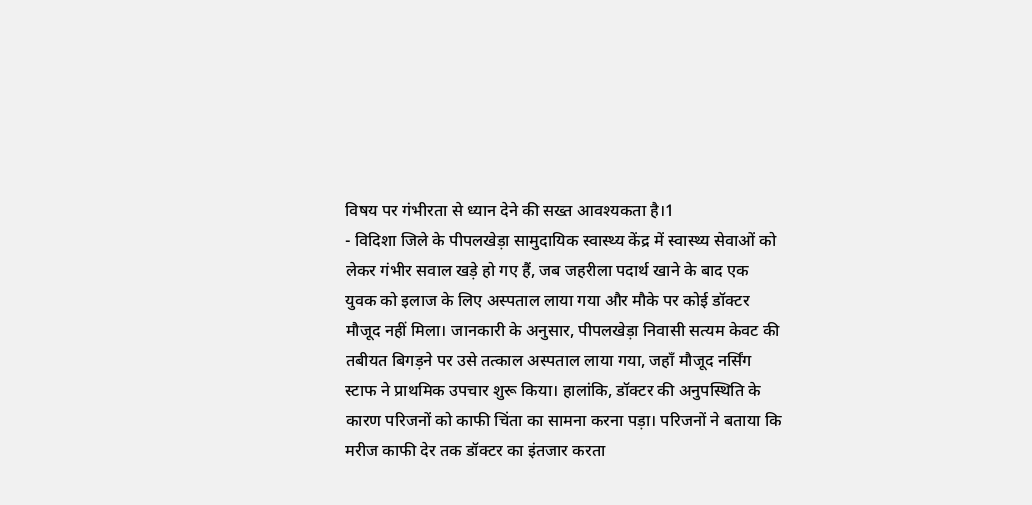विषय पर गंभीरता से ध्यान देने की सख्त आवश्यकता है।1
- विदिशा जिले के पीपलखेड़ा सामुदायिक स्वास्थ्य केंद्र में स्वास्थ्य सेवाओं को लेकर गंभीर सवाल खड़े हो गए हैं, जब जहरीला पदार्थ खाने के बाद एक युवक को इलाज के लिए अस्पताल लाया गया और मौके पर कोई डॉक्टर मौजूद नहीं मिला। जानकारी के अनुसार, पीपलखेड़ा निवासी सत्यम केवट की तबीयत बिगड़ने पर उसे तत्काल अस्पताल लाया गया, जहाँ मौजूद नर्सिंग स्टाफ ने प्राथमिक उपचार शुरू किया। हालांकि, डॉक्टर की अनुपस्थिति के कारण परिजनों को काफी चिंता का सामना करना पड़ा। परिजनों ने बताया कि मरीज काफी देर तक डॉक्टर का इंतजार करता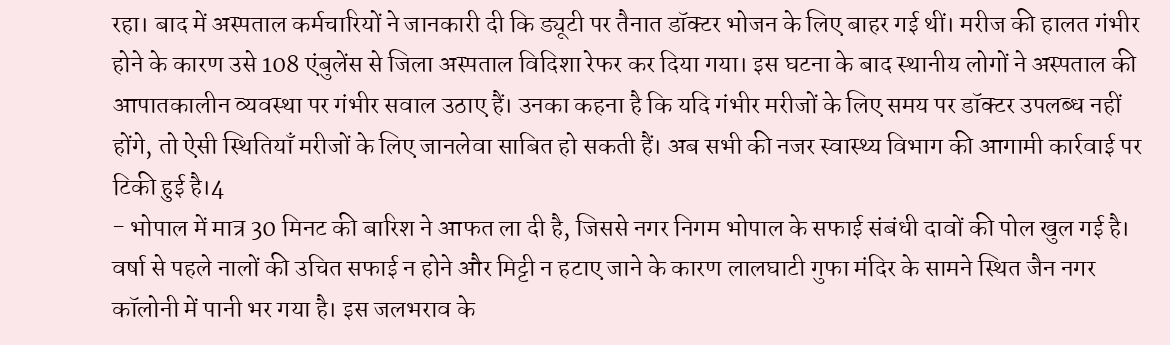रहा। बाद में अस्पताल कर्मचारियों ने जानकारी दी कि ड्यूटी पर तैनात डॉक्टर भोजन के लिए बाहर गई थीं। मरीज की हालत गंभीर होने के कारण उसे 108 एंबुलेंस से जिला अस्पताल विदिशा रेफर कर दिया गया। इस घटना के बाद स्थानीय लोगों ने अस्पताल की आपातकालीन व्यवस्था पर गंभीर सवाल उठाए हैं। उनका कहना है कि यदि गंभीर मरीजों के लिए समय पर डॉक्टर उपलब्ध नहीं होंगे, तो ऐसी स्थितियाँ मरीजों के लिए जानलेवा साबित हो सकती हैं। अब सभी की नजर स्वास्थ्य विभाग की आगामी कार्रवाई पर टिकी हुई है।4
- भोपाल में मात्र 30 मिनट की बारिश ने आफत ला दी है, जिससे नगर निगम भोपाल के सफाई संबंधी दावों की पोल खुल गई है। वर्षा से पहले नालों की उचित सफाई न होने और मिट्टी न हटाए जाने के कारण लालघाटी गुफा मंदिर के सामने स्थित जैन नगर कॉलोनी में पानी भर गया है। इस जलभराव के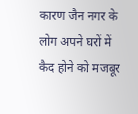कारण जैन नगर के लोग अपने घरों में कैद होने को मजबूर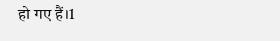हो गए हैं।1